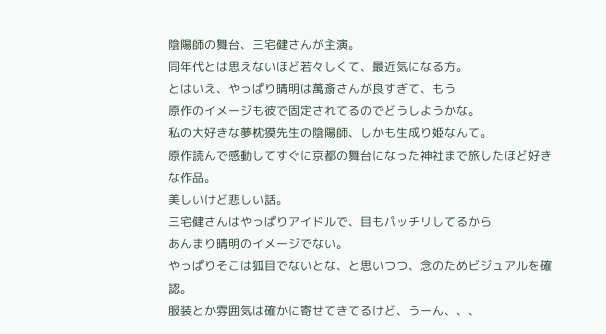陰陽師の舞台、三宅健さんが主演。
同年代とは思えないほど若々しくて、最近気になる方。
とはいえ、やっぱり晴明は萬斎さんが良すぎて、もう
原作のイメージも彼で固定されてるのでどうしようかな。
私の大好きな夢枕獏先生の陰陽師、しかも生成り姫なんて。
原作読んで感動してすぐに京都の舞台になった神社まで旅したほど好きな作品。
美しいけど悲しい話。
三宅健さんはやっぱりアイドルで、目もパッチリしてるから
あんまり晴明のイメージでない。
やっぱりそこは狐目でないとな、と思いつつ、念のためビジュアルを確認。
服装とか雰囲気は確かに寄せてきてるけど、うーん、、、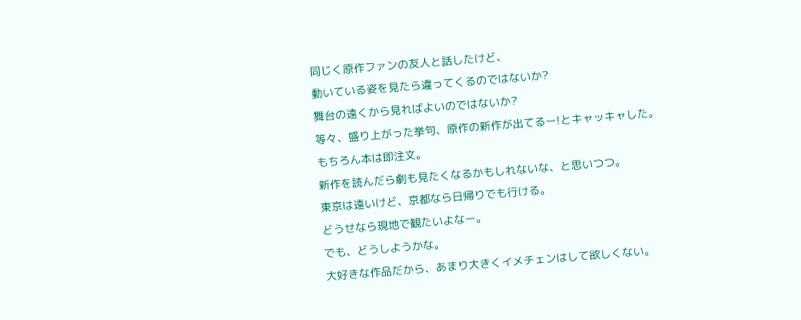同じく原作ファンの友人と話したけど、
動いている姿を見たら違ってくるのではないか?
舞台の遠くから見ればよいのではないか?
等々、盛り上がった挙句、原作の新作が出てるー!とキャッキャした。
もちろん本は即注文。
新作を読んだら劇も見たくなるかもしれないな、と思いつつ。
東京は遠いけど、京都なら日帰りでも行ける。
どうせなら現地で観たいよなー。
でも、どうしようかな。
大好きな作品だから、あまり大きくイメチェンはして欲しくない。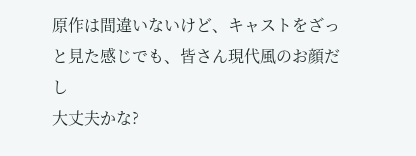原作は間違いないけど、キャストをざっと見た感じでも、皆さん現代風のお顔だし
大丈夫かな?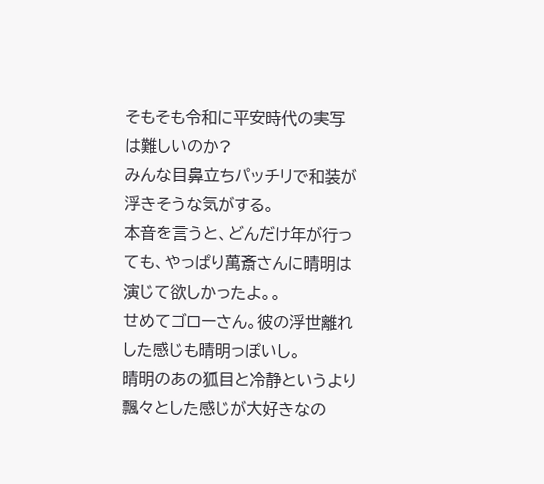そもそも令和に平安時代の実写は難しいのか?
みんな目鼻立ちパッチリで和装が浮きそうな気がする。
本音を言うと、どんだけ年が行っても、やっぱり萬斎さんに晴明は
演じて欲しかったよ。。
せめてゴローさん。彼の浮世離れした感じも晴明っぽいし。
晴明のあの狐目と冷静というより飄々とした感じが大好きなの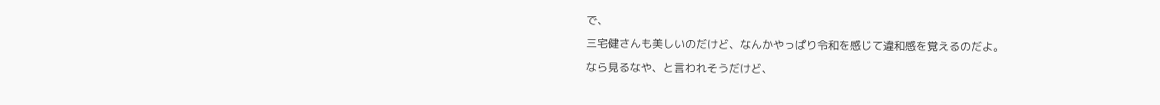で、
三宅健さんも美しいのだけど、なんかやっぱり令和を感じて違和感を覚えるのだよ。
なら見るなや、と言われそうだけど、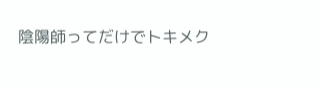陰陽師ってだけでトキメク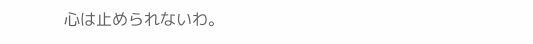心は止められないわ。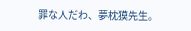罪な人だわ、夢枕獏先生。